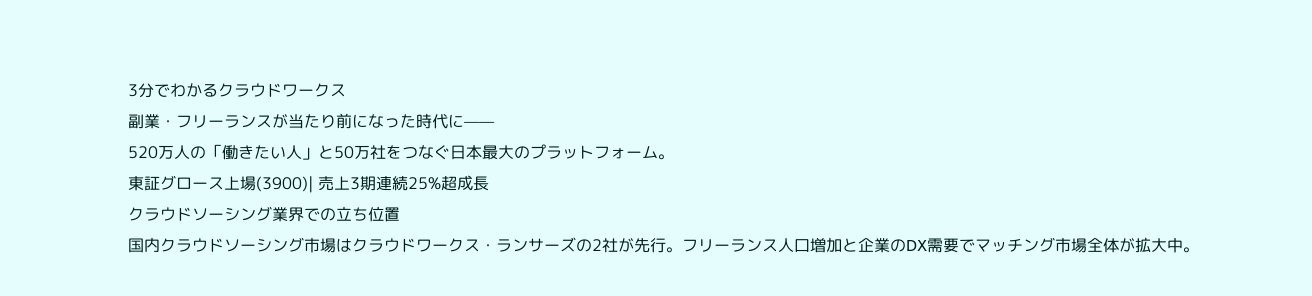3分でわかるクラウドワークス
副業・フリーランスが当たり前になった時代に——
520万人の「働きたい人」と50万社をつなぐ日本最大のプラットフォーム。
東証グロース上場(3900)| 売上3期連続25%超成長
クラウドソーシング業界での立ち位置
国内クラウドソーシング市場はクラウドワークス・ランサーズの2社が先行。フリーランス人口増加と企業のDX需要でマッチング市場全体が拡大中。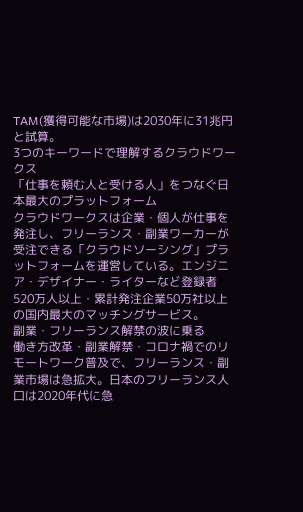TAM(獲得可能な市場)は2030年に31兆円と試算。
3つのキーワードで理解するクラウドワークス
「仕事を頼む人と受ける人」をつなぐ日本最大のプラットフォーム
クラウドワークスは企業・個人が仕事を発注し、フリーランス・副業ワーカーが受注できる「クラウドソーシング」プラットフォームを運営している。エンジニア・デザイナー・ライターなど登録者520万人以上・累計発注企業50万社以上の国内最大のマッチングサービス。
副業・フリーランス解禁の波に乗る
働き方改革・副業解禁・コロナ禍でのリモートワーク普及で、フリーランス・副業市場は急拡大。日本のフリーランス人口は2020年代に急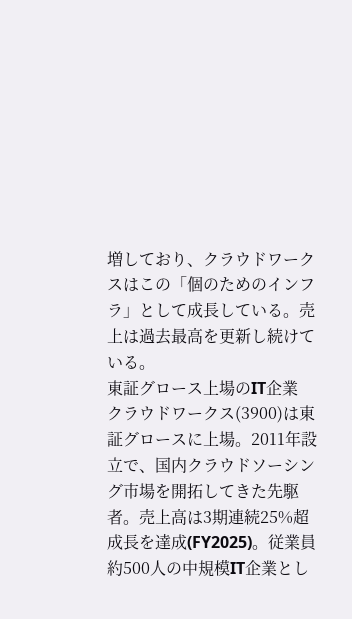増しており、クラウドワークスはこの「個のためのインフラ」として成長している。売上は過去最高を更新し続けている。
東証グロース上場のIT企業
クラウドワークス(3900)は東証グロースに上場。2011年設立で、国内クラウドソーシング市場を開拓してきた先駆者。売上高は3期連続25%超成長を達成(FY2025)。従業員約500人の中規模IT企業とし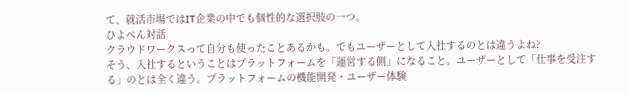て、就活市場ではIT企業の中でも個性的な選択肢の一つ。
ひよぺん対話
クラウドワークスって自分も使ったことあるかも。でもユーザーとして入社するのとは違うよね?
そう、入社するということはプラットフォームを「運営する側」になること。ユーザーとして「仕事を受注する」のとは全く違う。プラットフォームの機能開発・ユーザー体験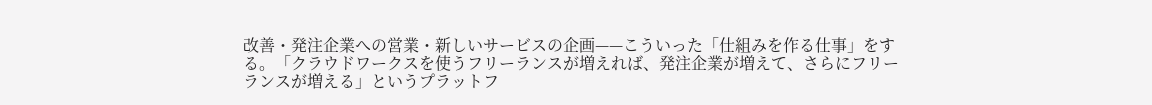改善・発注企業への営業・新しいサービスの企画——こういった「仕組みを作る仕事」をする。「クラウドワークスを使うフリーランスが増えれば、発注企業が増えて、さらにフリーランスが増える」というプラットフ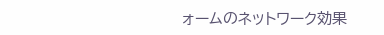ォームのネットワーク効果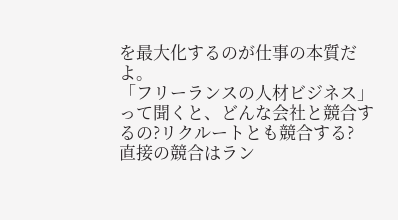を最大化するのが仕事の本質だよ。
「フリーランスの人材ビジネス」って聞くと、どんな会社と競合するの?リクルートとも競合する?
直接の競合はラン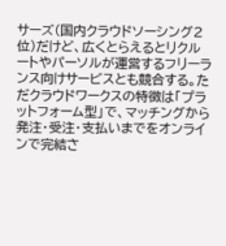サーズ(国内クラウドソーシング2位)だけど、広くとらえるとリクルートやパーソルが運営するフリーランス向けサービスとも競合する。ただクラウドワークスの特徴は「プラットフォーム型」で、マッチングから発注・受注・支払いまでをオンラインで完結さ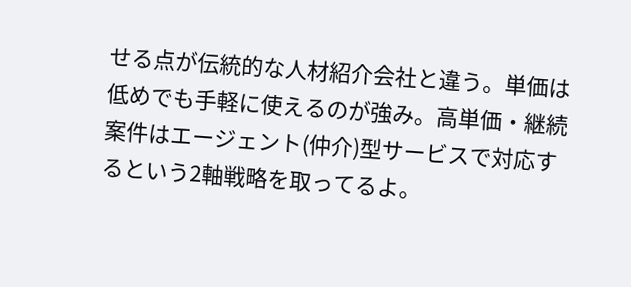せる点が伝統的な人材紹介会社と違う。単価は低めでも手軽に使えるのが強み。高単価・継続案件はエージェント(仲介)型サービスで対応するという2軸戦略を取ってるよ。